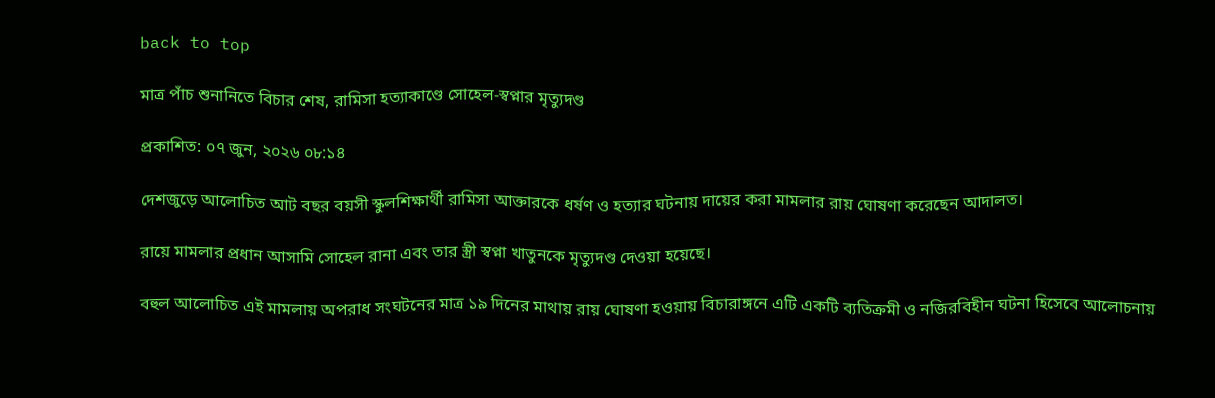back to top

মাত্র পাঁচ শুনানিতে বিচার শেষ, রামিসা হত্যাকাণ্ডে সোহেল-স্বপ্নার মৃত্যুদণ্ড

প্রকাশিত: ০৭ জুন, ২০২৬ ০৮:১৪

দেশজুড়ে আলোচিত আট বছর বয়সী স্কুলশিক্ষার্থী রামিসা আক্তারকে ধর্ষণ ও হত্যার ঘটনায় দায়ের করা মামলার রায় ঘোষণা করেছেন আদালত।

রায়ে মামলার প্রধান আসামি সোহেল রানা এবং তার স্ত্রী স্বপ্না খাতুনকে মৃত্যুদণ্ড দেওয়া হয়েছে।

বহুল আলোচিত এই মামলায় অপরাধ সংঘটনের মাত্র ১৯ দিনের মাথায় রায় ঘোষণা হওয়ায় বিচারাঙ্গনে এটি একটি ব্যতিক্রমী ও নজিরবিহীন ঘটনা হিসেবে আলোচনায়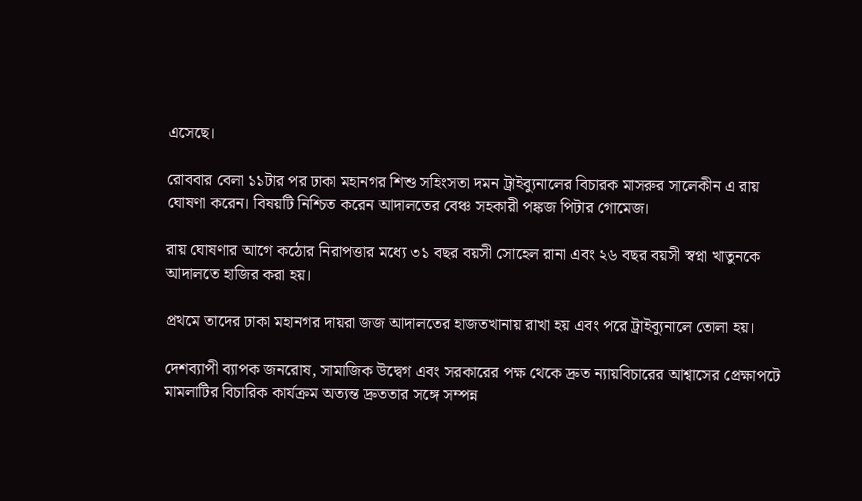এসেছে।

রোববার বেলা ১১টার পর ঢাকা মহানগর শিশু সহিংসতা দমন ট্রাইব্যুনালের বিচারক মাসরুর সালেকীন এ রায় ঘোষণা করেন। বিষয়টি নিশ্চিত করেন আদালতের বেঞ্চ সহকারী পঙ্কজ পিটার গোমেজ।

রায় ঘোষণার আগে কঠোর নিরাপত্তার মধ্যে ৩১ বছর বয়সী সোহেল রানা এবং ২৬ বছর বয়সী স্বপ্না খাতুনকে আদালতে হাজির করা হয়।

প্রথমে তাদের ঢাকা মহানগর দায়রা জজ আদালতের হাজতখানায় রাখা হয় এবং পরে ট্রাইব্যুনালে তোলা হয়।

দেশব্যাপী ব্যাপক জনরোষ, সামাজিক উদ্বেগ এবং সরকারের পক্ষ থেকে দ্রুত ন্যায়বিচারের আশ্বাসের প্রেক্ষাপটে মামলাটির বিচারিক কার্যক্রম অত্যন্ত দ্রুততার সঙ্গে সম্পন্ন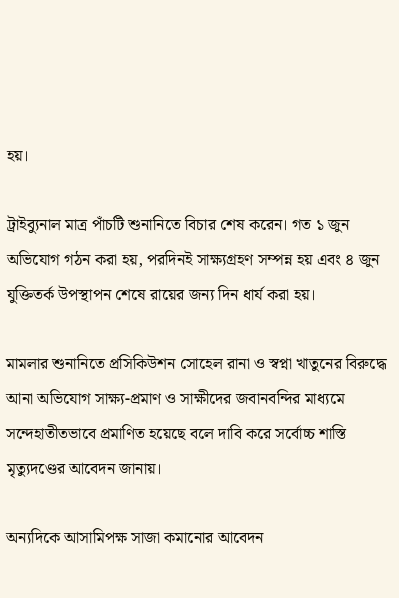হয়।

ট্রাইব্যুনাল মাত্র পাঁচটি শুনানিতে বিচার শেষ করেন। গত ১ জুন অভিযোগ গঠন করা হয়, পরদিনই সাক্ষ্যগ্রহণ সম্পন্ন হয় এবং ৪ জুন যুক্তিতর্ক উপস্থাপন শেষে রায়ের জন্য দিন ধার্য করা হয়।

মামলার শুনানিতে প্রসিকিউশন সোহেল রানা ও স্বপ্না খাতুনের বিরুদ্ধে আনা অভিযোগ সাক্ষ্য-প্রমাণ ও সাক্ষীদের জবানবন্দির মাধ্যমে সন্দেহাতীতভাবে প্রমাণিত হয়েছে বলে দাবি করে সর্বোচ্চ শাস্তি মৃত্যুদণ্ডের আবেদন জানায়।

অন্যদিকে আসামিপক্ষ সাজা কমানোর আবেদন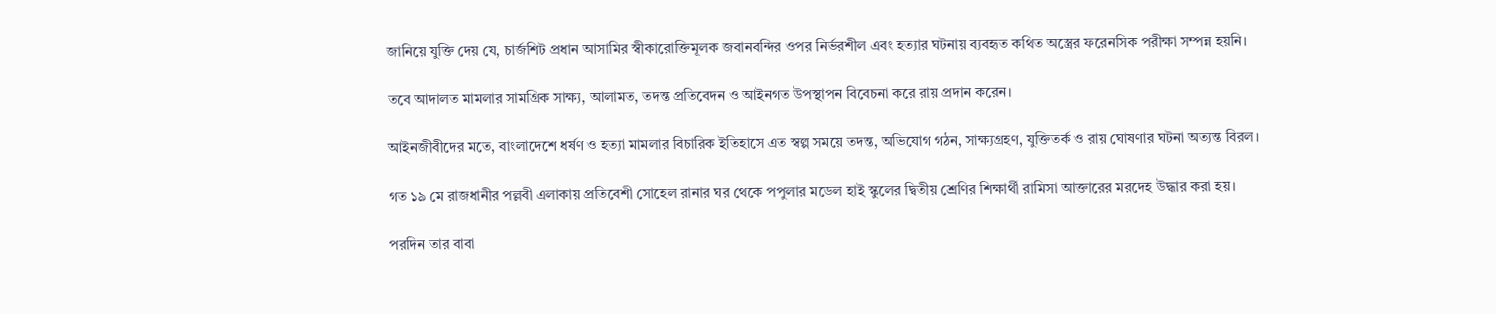জানিয়ে যুক্তি দেয় যে, চার্জশিট প্রধান আসামির স্বীকারোক্তিমূলক জবানবন্দির ওপর নির্ভরশীল এবং হত্যার ঘটনায় ব্যবহৃত কথিত অস্ত্রের ফরেনসিক পরীক্ষা সম্পন্ন হয়নি।

তবে আদালত মামলার সামগ্রিক সাক্ষ্য, আলামত, তদন্ত প্রতিবেদন ও আইনগত উপস্থাপন বিবেচনা করে রায় প্রদান করেন।

আইনজীবীদের মতে, বাংলাদেশে ধর্ষণ ও হত্যা মামলার বিচারিক ইতিহাসে এত স্বল্প সময়ে তদন্ত, অভিযোগ গঠন, সাক্ষ্যগ্রহণ, যুক্তিতর্ক ও রায় ঘোষণার ঘটনা অত্যন্ত বিরল।

গত ১৯ মে রাজধানীর পল্লবী এলাকায় প্রতিবেশী সোহেল রানার ঘর থেকে পপুলার মডেল হাই স্কুলের দ্বিতীয় শ্রেণির শিক্ষার্থী রামিসা আক্তারের মরদেহ উদ্ধার করা হয়।

পরদিন তার বাবা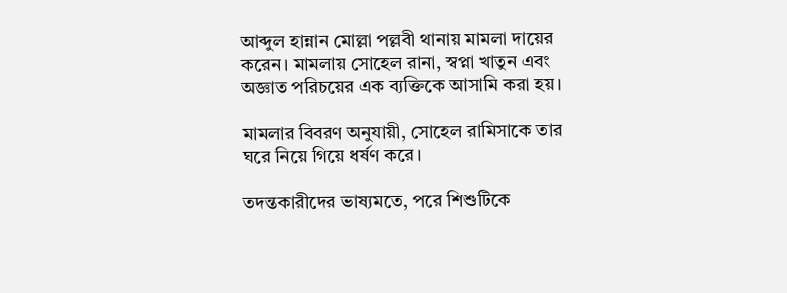আব্দুল হান্নান মোল্লা পল্লবী থানায় মামলা দায়ের করেন। মামলায় সোহেল রানা, স্বপ্না খাতুন এবং অজ্ঞাত পরিচয়ের এক ব্যক্তিকে আসামি করা হয়।

মামলার বিবরণ অনুযায়ী, সোহেল রামিসাকে তার ঘরে নিয়ে গিয়ে ধর্ষণ করে।

তদন্তকারীদের ভাষ্যমতে, পরে শিশুটিকে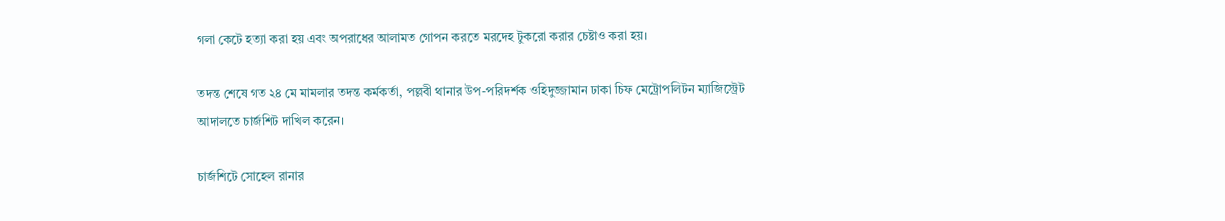গলা কেটে হত্যা করা হয় এবং অপরাধের আলামত গোপন করতে মরদেহ টুকরো করার চেষ্টাও করা হয়।

তদন্ত শেষে গত ২৪ মে মামলার তদন্ত কর্মকর্তা, পল্লবী থানার উপ-পরিদর্শক ওহিদুজ্জামান ঢাকা চিফ মেট্রোপলিটন ম্যাজিস্ট্রেট আদালতে চার্জশিট দাখিল করেন।

চার্জশিটে সোহেল রানার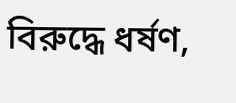বিরুদ্ধে ধর্ষণ,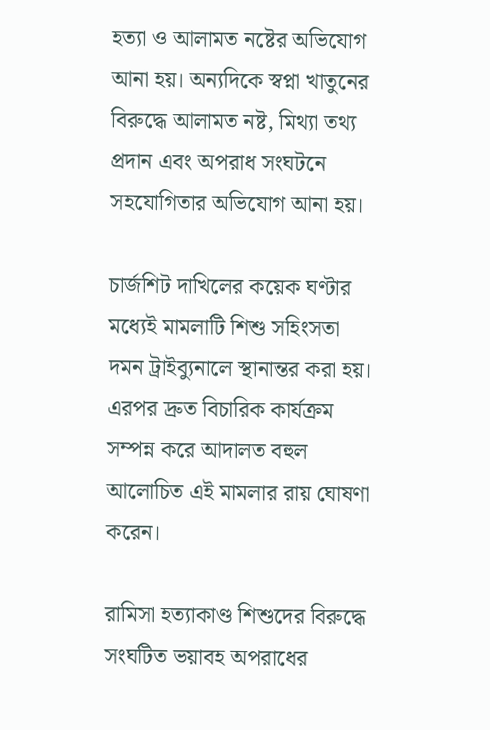হত্যা ও আলামত নষ্টের অভিযোগ আনা হয়। অন্যদিকে স্বপ্না খাতুনের বিরুদ্ধে আলামত নষ্ট, মিথ্যা তথ্য প্রদান এবং অপরাধ সংঘটনে সহযোগিতার অভিযোগ আনা হয়।

চার্জশিট দাখিলের কয়েক ঘণ্টার মধ্যেই মামলাটি শিশু সহিংসতা দমন ট্রাইব্যুনালে স্থানান্তর করা হয়। এরপর দ্রুত বিচারিক কার্যক্রম সম্পন্ন করে আদালত বহুল আলোচিত এই মামলার রায় ঘোষণা করেন।

রামিসা হত্যাকাণ্ড শিশুদের বিরুদ্ধে সংঘটিত ভয়াবহ অপরাধের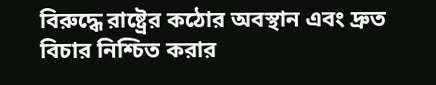বিরুদ্ধে রাষ্ট্রের কঠোর অবস্থান এবং দ্রুত বিচার নিশ্চিত করার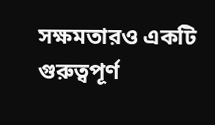সক্ষমতারও একটি গুরুত্বপূর্ণ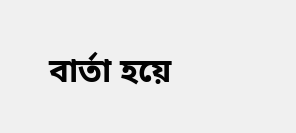বার্তা হয়ে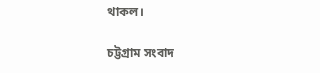থাকল।

চট্টগ্রাম সংবাদ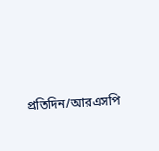প্রতিদিন/আরএসপি